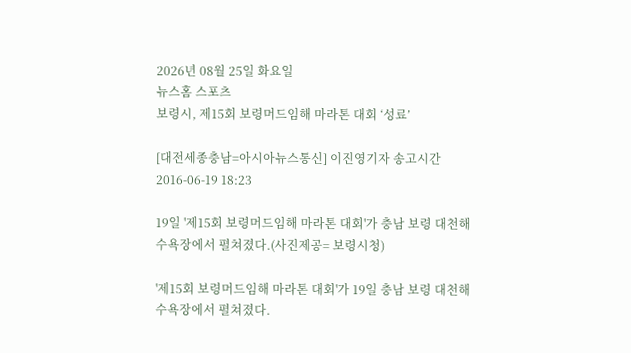2026년 08월 25일 화요일
뉴스홈 스포츠
보령시, 제15회 보령머드임해 마라톤 대회 ‘성료’

[대전세종충남=아시아뉴스통신] 이진영기자 송고시간 2016-06-19 18:23

19일 '제15회 보령머드임해 마라톤 대회'가 충남 보령 대천해수욕장에서 펼쳐졌다.(사진제공= 보령시청)

'제15회 보령머드임해 마라톤 대회'가 19일 충남 보령 대천해수욕장에서 펼쳐졌다.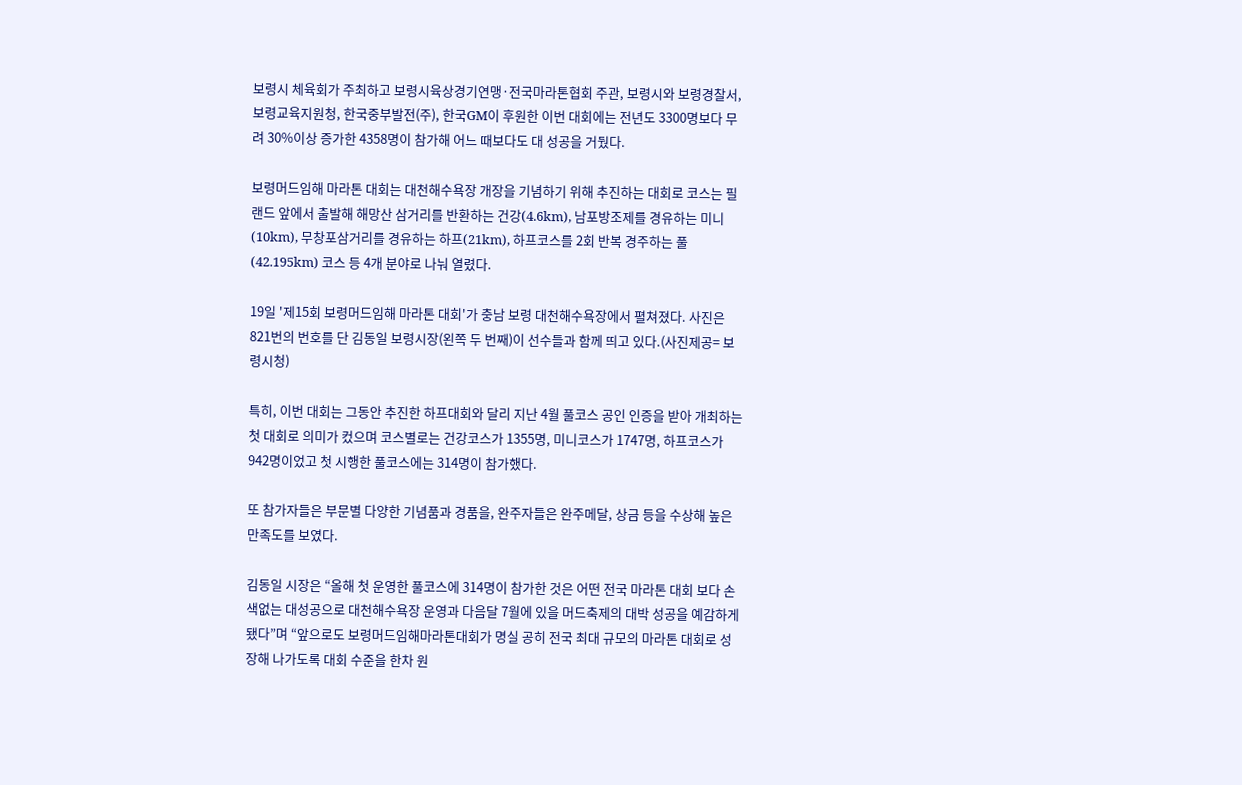보령시 체육회가 주최하고 보령시육상경기연맹·전국마라톤협회 주관, 보령시와 보령경찰서, 보령교육지원청, 한국중부발전(주), 한국GM이 후원한 이번 대회에는 전년도 3300명보다 무려 30%이상 증가한 4358명이 참가해 어느 때보다도 대 성공을 거뒀다.

보령머드임해 마라톤 대회는 대천해수욕장 개장을 기념하기 위해 추진하는 대회로 코스는 필 랜드 앞에서 출발해 해망산 삼거리를 반환하는 건강(4.6km), 남포방조제를 경유하는 미니(10km), 무창포삼거리를 경유하는 하프(21km), 하프코스를 2회 반복 경주하는 풀(42.195km) 코스 등 4개 분야로 나눠 열렸다.

19일 '제15회 보령머드임해 마라톤 대회'가 충남 보령 대천해수욕장에서 펼쳐졌다. 사진은 821번의 번호를 단 김동일 보령시장(왼쪽 두 번째)이 선수들과 함께 띄고 있다.(사진제공= 보령시청)

특히, 이번 대회는 그동안 추진한 하프대회와 달리 지난 4월 풀코스 공인 인증을 받아 개최하는 첫 대회로 의미가 컸으며 코스별로는 건강코스가 1355명, 미니코스가 1747명, 하프코스가 942명이었고 첫 시행한 풀코스에는 314명이 참가했다.

또 참가자들은 부문별 다양한 기념품과 경품을, 완주자들은 완주메달, 상금 등을 수상해 높은 만족도를 보였다.

김동일 시장은 “올해 첫 운영한 풀코스에 314명이 참가한 것은 어떤 전국 마라톤 대회 보다 손색없는 대성공으로 대천해수욕장 운영과 다음달 7월에 있을 머드축제의 대박 성공을 예감하게 됐다”며 “앞으로도 보령머드임해마라톤대회가 명실 공히 전국 최대 규모의 마라톤 대회로 성장해 나가도록 대회 수준을 한차 원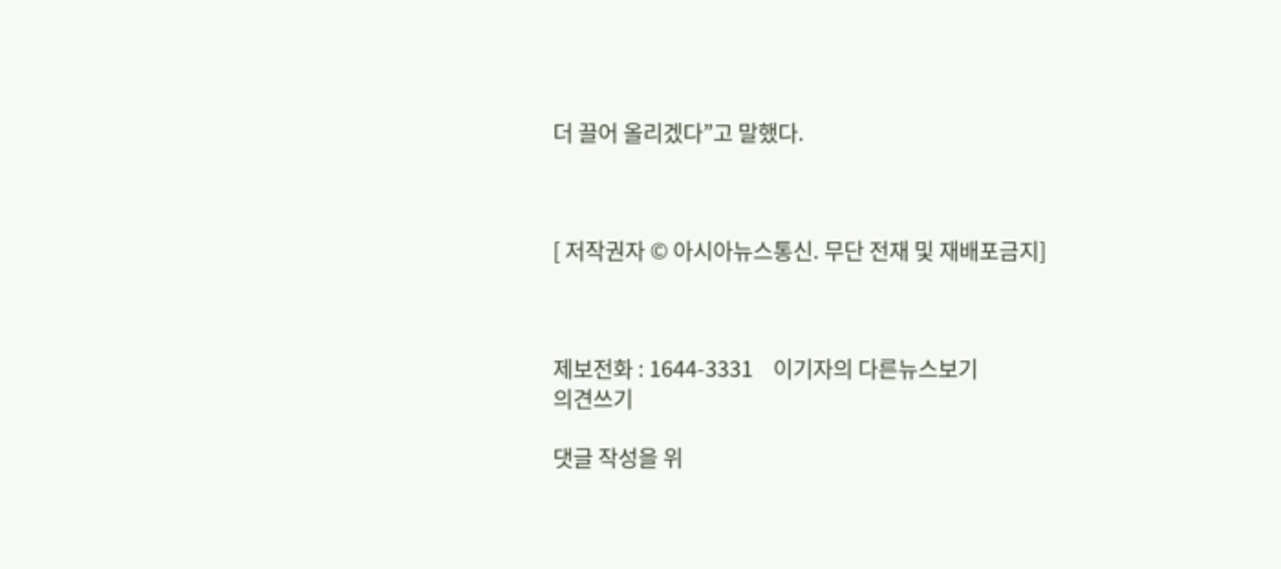더 끌어 올리겠다”고 말했다.



[ 저작권자 © 아시아뉴스통신. 무단 전재 및 재배포금지]



제보전화 : 1644-3331    이기자의 다른뉴스보기
의견쓰기

댓글 작성을 위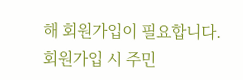해 회원가입이 필요합니다.
회원가입 시 주민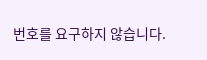번호를 요구하지 않습니다.